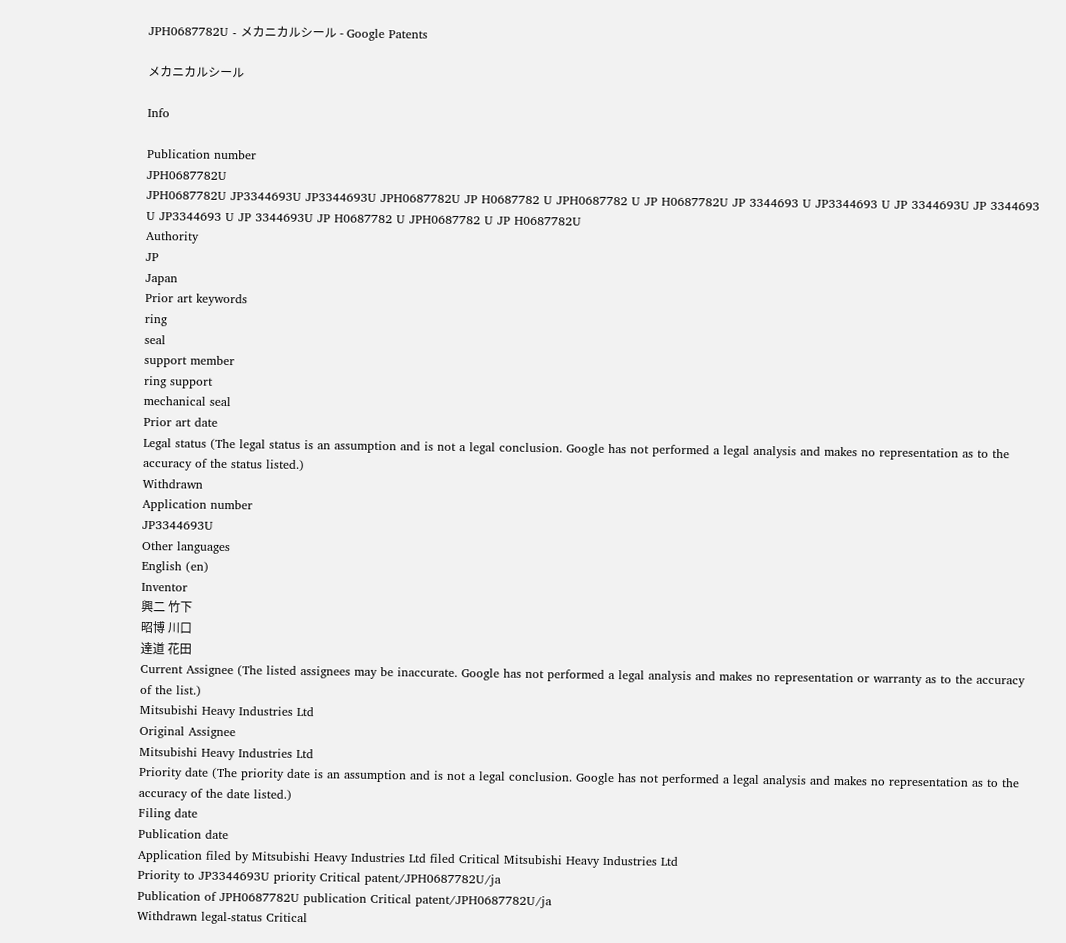JPH0687782U - メカニカルシール - Google Patents

メカニカルシール

Info

Publication number
JPH0687782U
JPH0687782U JP3344693U JP3344693U JPH0687782U JP H0687782 U JPH0687782 U JP H0687782U JP 3344693 U JP3344693 U JP 3344693U JP 3344693 U JP3344693 U JP 3344693U JP H0687782 U JPH0687782 U JP H0687782U
Authority
JP
Japan
Prior art keywords
ring
seal
support member
ring support
mechanical seal
Prior art date
Legal status (The legal status is an assumption and is not a legal conclusion. Google has not performed a legal analysis and makes no representation as to the accuracy of the status listed.)
Withdrawn
Application number
JP3344693U
Other languages
English (en)
Inventor
興二 竹下
昭博 川口
達道 花田
Current Assignee (The listed assignees may be inaccurate. Google has not performed a legal analysis and makes no representation or warranty as to the accuracy of the list.)
Mitsubishi Heavy Industries Ltd
Original Assignee
Mitsubishi Heavy Industries Ltd
Priority date (The priority date is an assumption and is not a legal conclusion. Google has not performed a legal analysis and makes no representation as to the accuracy of the date listed.)
Filing date
Publication date
Application filed by Mitsubishi Heavy Industries Ltd filed Critical Mitsubishi Heavy Industries Ltd
Priority to JP3344693U priority Critical patent/JPH0687782U/ja
Publication of JPH0687782U publication Critical patent/JPH0687782U/ja
Withdrawn legal-status Critical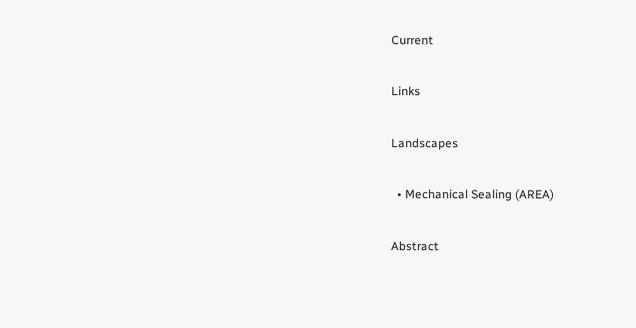Current

Links

Landscapes

  • Mechanical Sealing (AREA)

Abstract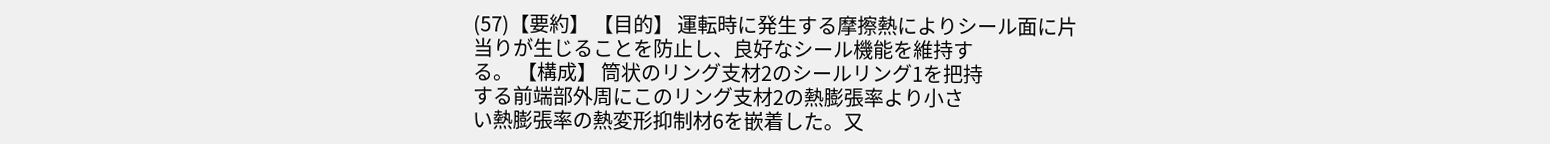(57)【要約】 【目的】 運転時に発生する摩擦熱によりシール面に片
当りが生じることを防止し、良好なシール機能を維持す
る。 【構成】 筒状のリング支材2のシールリング1を把持
する前端部外周にこのリング支材2の熱膨張率より小さ
い熱膨張率の熱変形抑制材6を嵌着した。又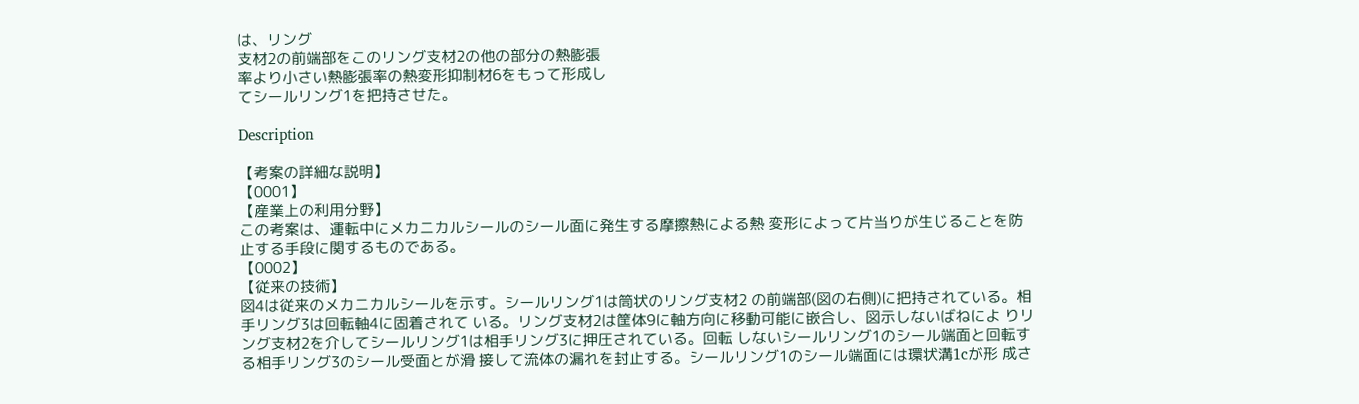は、リング
支材2の前端部をこのリング支材2の他の部分の熱膨張
率より小さい熱膨張率の熱変形抑制材6をもって形成し
てシールリング1を把持させた。

Description

【考案の詳細な説明】
【0001】
【産業上の利用分野】
この考案は、運転中にメカニカルシールのシール面に発生する摩擦熱による熱 変形によって片当りが生じることを防止する手段に関するものである。
【0002】
【従来の技術】
図4は従来のメカニカルシールを示す。シールリング1は筒状のリング支材2 の前端部(図の右側)に把持されている。相手リング3は回転軸4に固着されて いる。リング支材2は筐体9に軸方向に移動可能に嵌合し、図示しないばねによ りリング支材2を介してシールリング1は相手リング3に押圧されている。回転 しないシールリング1のシール端面と回転する相手リング3のシール受面とが滑 接して流体の漏れを封止する。シールリング1のシール端面には環状溝1cが形 成さ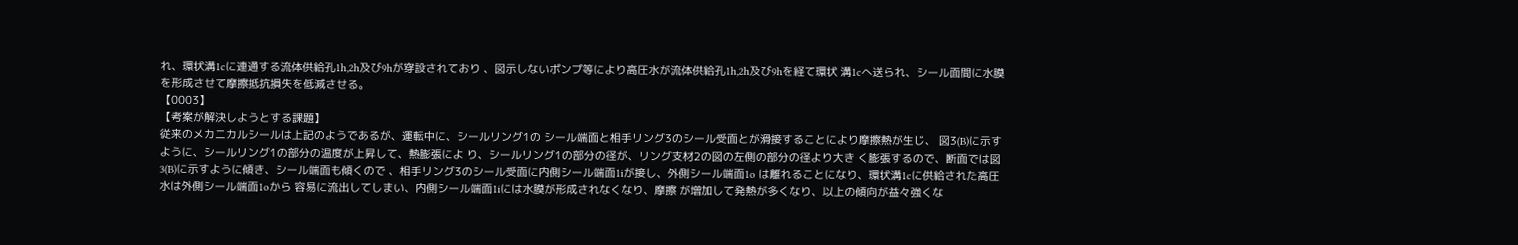れ、環状溝1cに連通する流体供給孔1h,2h及び9hが穿設されており 、図示しないポンプ等により高圧水が流体供給孔1h,2h及び9hを経て環状 溝1cへ送られ、シール面間に水膜を形成させて摩擦抵抗損失を低減させる。
【0003】
【考案が解決しようとする課題】
従来のメカニカルシールは上記のようであるが、運転中に、シールリング1の シール端面と相手リング3のシール受面とが滑接することにより摩擦熱が生じ、 図3(B)に示すように、シールリング1の部分の温度が上昇して、熱膨張によ り、シールリング1の部分の径が、リング支材2の図の左側の部分の径より大き く膨張するので、断面では図3(B)に示すように傾き、シール端面も傾くので 、相手リング3のシール受面に内側シール端面1iが接し、外側シール端面1o は離れることになり、環状溝1cに供給された高圧水は外側シール端面1oから 容易に流出してしまい、内側シール端面1iには水膜が形成されなくなり、摩擦 が増加して発熱が多くなり、以上の傾向が益々強くな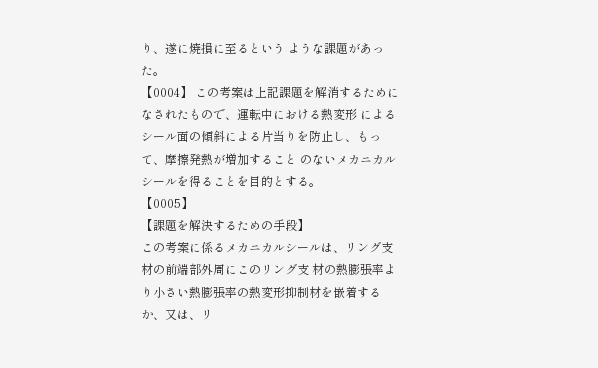り、遂に焼損に至るという ような課題があった。
【0004】 この考案は上記課題を解消するためになされたもので、運転中における熱変形 によるシール面の傾斜による片当りを防止し、もって、摩擦発熱が増加すること のないメカニカルシールを得ることを目的とする。
【0005】
【課題を解決するための手段】
この考案に係るメカニカルシールは、リング支材の前端部外周にこのリング支 材の熱膨張率より小さい熱膨張率の熱変形抑制材を嵌着するか、又は、リ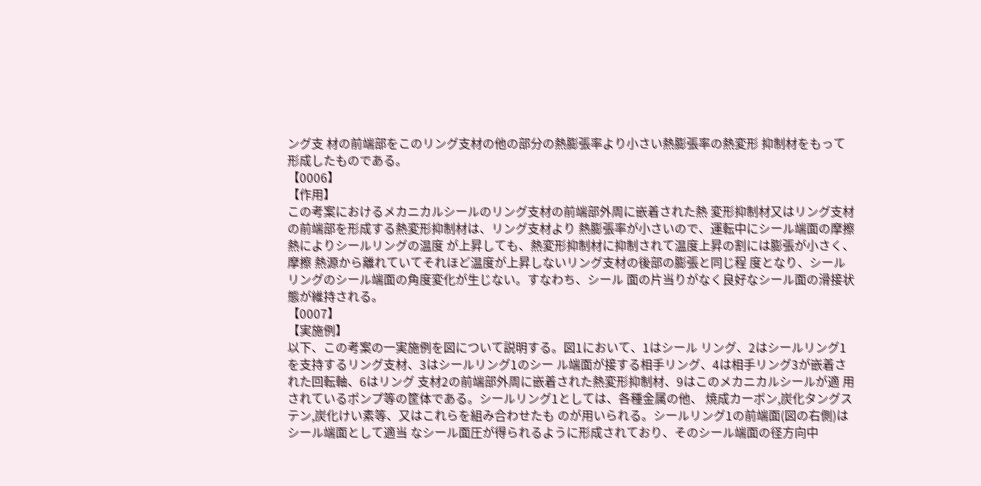ング支 材の前端部をこのリング支材の他の部分の熱膨張率より小さい熱膨張率の熱変形 抑制材をもって形成したものである。
【0006】
【作用】
この考案におけるメカニカルシールのリング支材の前端部外周に嵌着された熱 変形抑制材又はリング支材の前端部を形成する熱変形抑制材は、リング支材より 熱膨張率が小さいので、運転中にシール端面の摩擦熱によりシールリングの温度 が上昇しても、熱変形抑制材に抑制されて温度上昇の割には膨張が小さく、摩擦 熱源から離れていてそれほど温度が上昇しないリング支材の後部の膨張と同じ程 度となり、シールリングのシール端面の角度変化が生じない。すなわち、シール 面の片当りがなく良好なシール面の滑接状態が維持される。
【0007】
【実施例】
以下、この考案の一実施例を図について説明する。図1において、1はシール リング、2はシールリング1を支持するリング支材、3はシールリング1のシー ル端面が接する相手リング、4は相手リング3が嵌着された回転軸、6はリング 支材2の前端部外周に嵌着された熱変形抑制材、9はこのメカニカルシールが適 用されているポンプ等の筐体である。シールリング1としては、各種金属の他、 焼成カーボン,炭化タングステン,炭化けい素等、又はこれらを組み合わせたも のが用いられる。シールリング1の前端面(図の右側)はシール端面として適当 なシール面圧が得られるように形成されており、そのシール端面の径方向中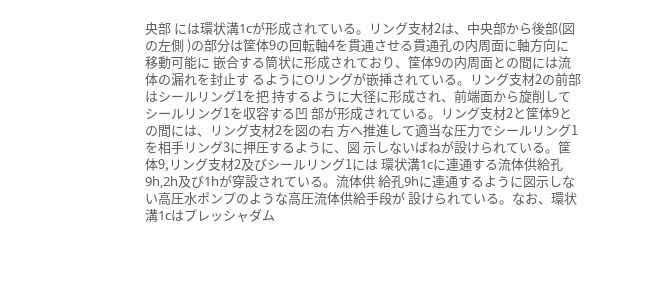央部 には環状溝1cが形成されている。リング支材2は、中央部から後部(図の左側 )の部分は筐体9の回転軸4を貫通させる貫通孔の内周面に軸方向に移動可能に 嵌合する筒状に形成されており、筐体9の内周面との間には流体の漏れを封止す るようにOリングが嵌挿されている。リング支材2の前部はシールリング1を把 持するように大径に形成され、前端面から旋削してシールリング1を収容する凹 部が形成されている。リング支材2と筐体9との間には、リング支材2を図の右 方へ推進して適当な圧力でシールリング1を相手リング3に押圧するように、図 示しないばねが設けられている。筐体9,リング支材2及びシールリング1には 環状溝1cに連通する流体供給孔9h,2h及び1hが穿設されている。流体供 給孔9hに連通するように図示しない高圧水ポンプのような高圧流体供給手段が 設けられている。なお、環状溝1cはプレッシャダム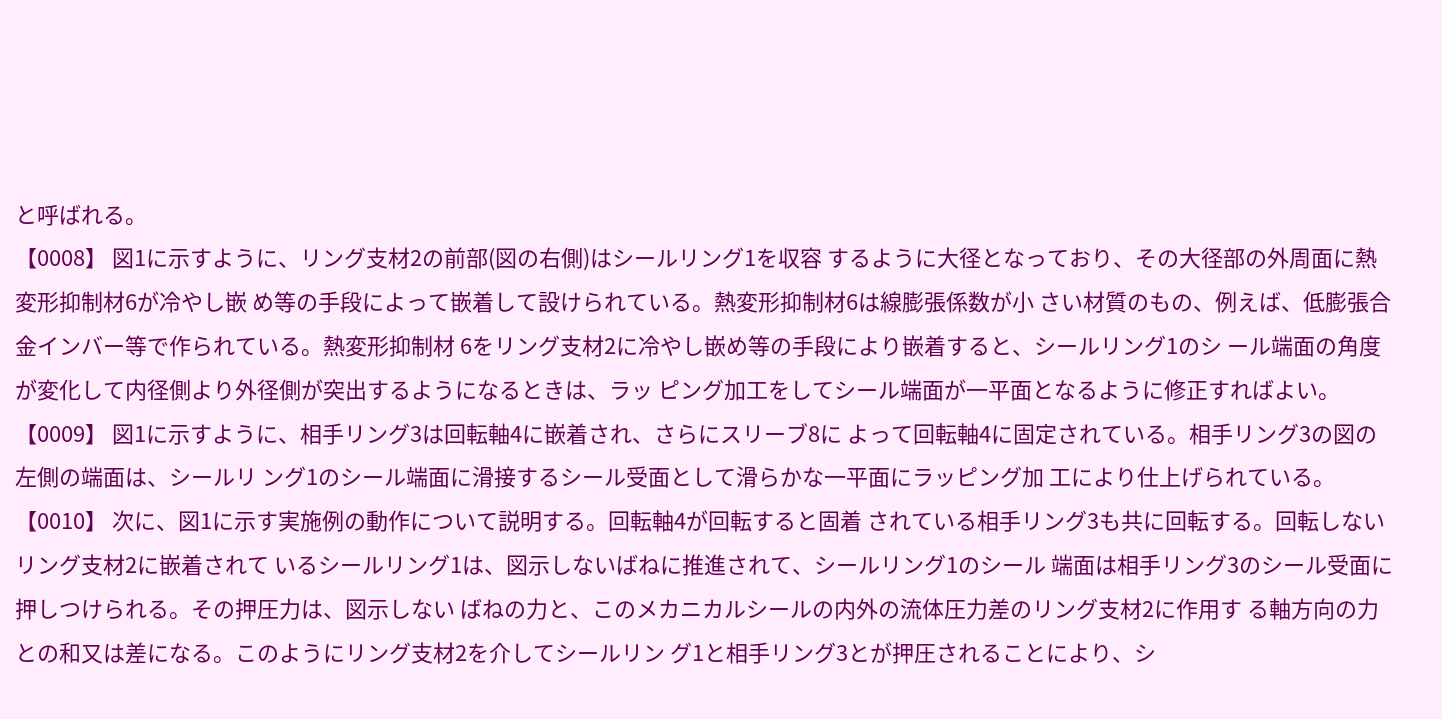と呼ばれる。
【0008】 図1に示すように、リング支材2の前部(図の右側)はシールリング1を収容 するように大径となっており、その大径部の外周面に熱変形抑制材6が冷やし嵌 め等の手段によって嵌着して設けられている。熱変形抑制材6は線膨張係数が小 さい材質のもの、例えば、低膨張合金インバー等で作られている。熱変形抑制材 6をリング支材2に冷やし嵌め等の手段により嵌着すると、シールリング1のシ ール端面の角度が変化して内径側より外径側が突出するようになるときは、ラッ ピング加工をしてシール端面が一平面となるように修正すればよい。
【0009】 図1に示すように、相手リング3は回転軸4に嵌着され、さらにスリーブ8に よって回転軸4に固定されている。相手リング3の図の左側の端面は、シールリ ング1のシール端面に滑接するシール受面として滑らかな一平面にラッピング加 工により仕上げられている。
【0010】 次に、図1に示す実施例の動作について説明する。回転軸4が回転すると固着 されている相手リング3も共に回転する。回転しないリング支材2に嵌着されて いるシールリング1は、図示しないばねに推進されて、シールリング1のシール 端面は相手リング3のシール受面に押しつけられる。その押圧力は、図示しない ばねの力と、このメカニカルシールの内外の流体圧力差のリング支材2に作用す る軸方向の力との和又は差になる。このようにリング支材2を介してシールリン グ1と相手リング3とが押圧されることにより、シ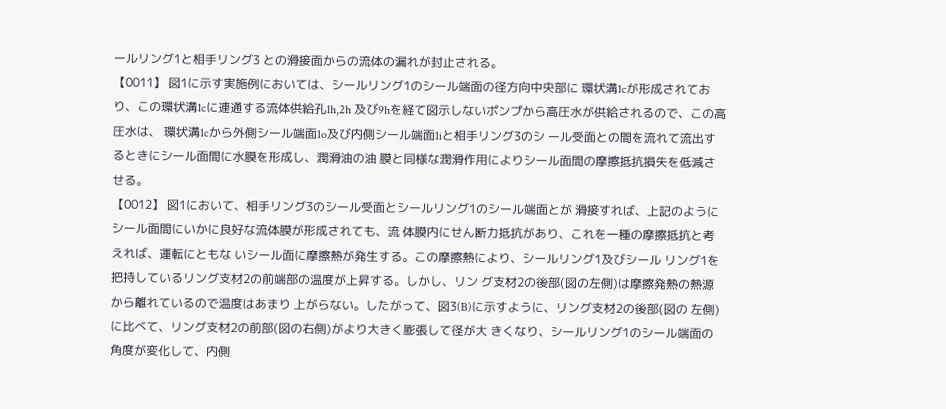ールリング1と相手リング3 との滑接面からの流体の漏れが封止される。
【0011】 図1に示す実施例においては、シールリング1のシール端面の径方向中央部に 環状溝1cが形成されており、この環状溝1cに連通する流体供給孔1h,2h 及び9hを経て図示しないポンプから高圧水が供給されるので、この高圧水は、 環状溝1cから外側シール端面1o及び内側シール端面1iと相手リング3のシ ール受面との間を流れて流出するときにシール面間に水膜を形成し、潤滑油の油 膜と同様な潤滑作用によりシール面間の摩擦抵抗損失を低減させる。
【0012】 図1において、相手リング3のシール受面とシールリング1のシール端面とが 滑接すれば、上記のようにシール面間にいかに良好な流体膜が形成されても、流 体膜内にせん断力抵抗があり、これを一種の摩擦抵抗と考えれば、運転にともな いシール面に摩擦熱が発生する。この摩擦熱により、シールリング1及びシール リング1を把持しているリング支材2の前端部の温度が上昇する。しかし、リン グ支材2の後部(図の左側)は摩擦発熱の熱源から離れているので温度はあまり 上がらない。したがって、図3(B)に示すように、リング支材2の後部(図の 左側)に比べて、リング支材2の前部(図の右側)がより大きく膨張して径が大 きくなり、シールリング1のシール端面の角度が変化して、内側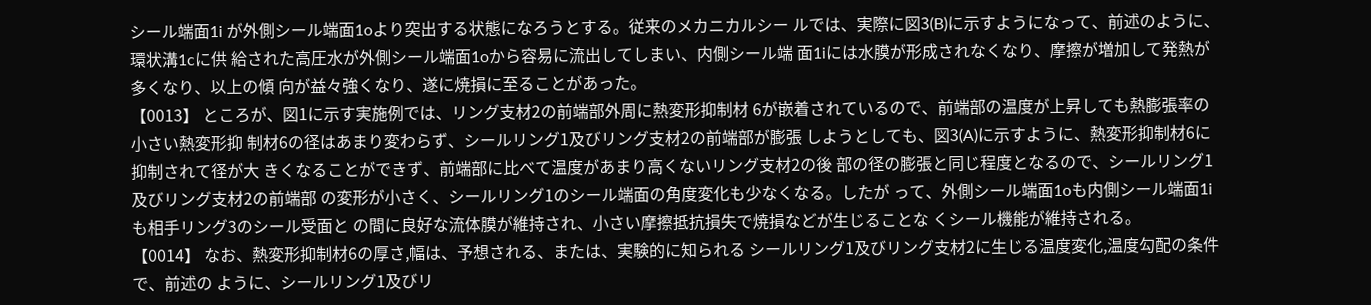シール端面1i が外側シール端面1oより突出する状態になろうとする。従来のメカニカルシー ルでは、実際に図3(B)に示すようになって、前述のように、環状溝1cに供 給された高圧水が外側シール端面1oから容易に流出してしまい、内側シール端 面1iには水膜が形成されなくなり、摩擦が増加して発熱が多くなり、以上の傾 向が益々強くなり、遂に焼損に至ることがあった。
【0013】 ところが、図1に示す実施例では、リング支材2の前端部外周に熱変形抑制材 6が嵌着されているので、前端部の温度が上昇しても熱膨張率の小さい熱変形抑 制材6の径はあまり変わらず、シールリング1及びリング支材2の前端部が膨張 しようとしても、図3(A)に示すように、熱変形抑制材6に抑制されて径が大 きくなることができず、前端部に比べて温度があまり高くないリング支材2の後 部の径の膨張と同じ程度となるので、シールリング1及びリング支材2の前端部 の変形が小さく、シールリング1のシール端面の角度変化も少なくなる。したが って、外側シール端面1oも内側シール端面1iも相手リング3のシール受面と の間に良好な流体膜が維持され、小さい摩擦抵抗損失で焼損などが生じることな くシール機能が維持される。
【0014】 なお、熱変形抑制材6の厚さ,幅は、予想される、または、実験的に知られる シールリング1及びリング支材2に生じる温度変化,温度勾配の条件で、前述の ように、シールリング1及びリ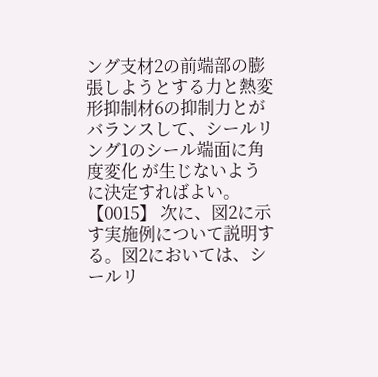ング支材2の前端部の膨張しようとする力と熱変 形抑制材6の抑制力とがバランスして、シールリング1のシール端面に角度変化 が生じないように決定すればよい。
【0015】 次に、図2に示す実施例について説明する。図2においては、シールリ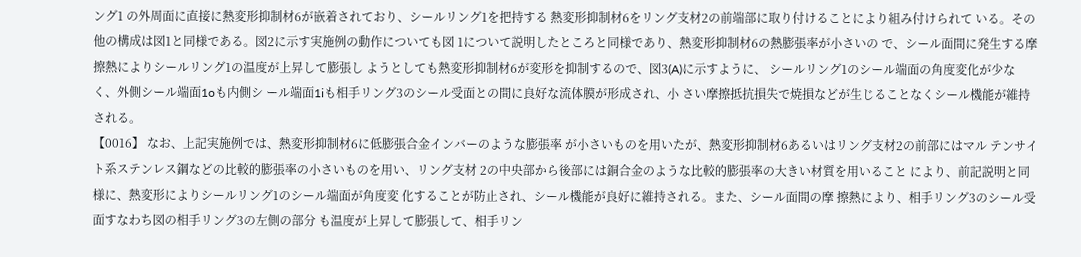ング1 の外周面に直接に熱変形抑制材6が嵌着されており、シールリング1を把持する 熱変形抑制材6をリング支材2の前端部に取り付けることにより組み付けられて いる。その他の構成は図1と同様である。図2に示す実施例の動作についても図 1について説明したところと同様であり、熱変形抑制材6の熱膨張率が小さいの で、シール面間に発生する摩擦熱によりシールリング1の温度が上昇して膨張し ようとしても熱変形抑制材6が変形を抑制するので、図3(A)に示すように、 シールリング1のシール端面の角度変化が少なく、外側シール端面1oも内側シ ール端面1iも相手リング3のシール受面との間に良好な流体膜が形成され、小 さい摩擦抵抗損失で焼損などが生じることなくシール機能が維持される。
【0016】 なお、上記実施例では、熱変形抑制材6に低膨張合金インバーのような膨張率 が小さいものを用いたが、熱変形抑制材6あるいはリング支材2の前部にはマル テンサイト系ステンレス鋼などの比較的膨張率の小さいものを用い、リング支材 2の中央部から後部には銅合金のような比較的膨張率の大きい材質を用いること により、前記説明と同様に、熱変形によりシールリング1のシール端面が角度変 化することが防止され、シール機能が良好に維持される。また、シール面間の摩 擦熱により、相手リング3のシール受面すなわち図の相手リング3の左側の部分 も温度が上昇して膨張して、相手リン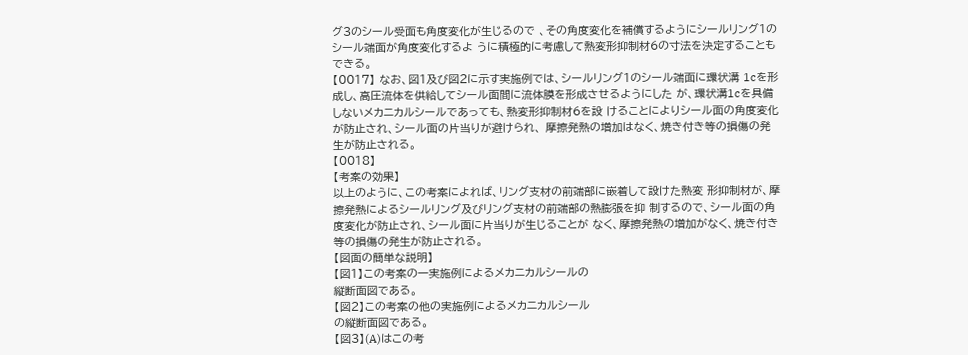グ3のシール受面も角度変化が生じるので 、その角度変化を補償するようにシールリング1のシール端面が角度変化するよ うに積極的に考慮して熱変形抑制材6の寸法を決定することもできる。
【0017】 なお、図1及び図2に示す実施例では、シールリング1のシール端面に環状溝 1cを形成し、高圧流体を供給してシール面間に流体膜を形成させるようにした が、環状溝1cを具備しないメカニカルシールであっても、熱変形抑制材6を設 けることによりシール面の角度変化が防止され、シール面の片当りが避けられ、 摩擦発熱の増加はなく、焼き付き等の損傷の発生が防止される。
【0018】
【考案の効果】
以上のように、この考案によれば、リング支材の前端部に嵌着して設けた熱変 形抑制材が、摩擦発熱によるシールリング及びリング支材の前端部の熱膨張を抑 制するので、シール面の角度変化が防止され、シール面に片当りが生じることが なく、摩擦発熱の増加がなく、焼き付き等の損傷の発生が防止される。
【図面の簡単な説明】
【図1】この考案の一実施例によるメカニカルシールの
縦断面図である。
【図2】この考案の他の実施例によるメカニカルシール
の縦断面図である。
【図3】(A)はこの考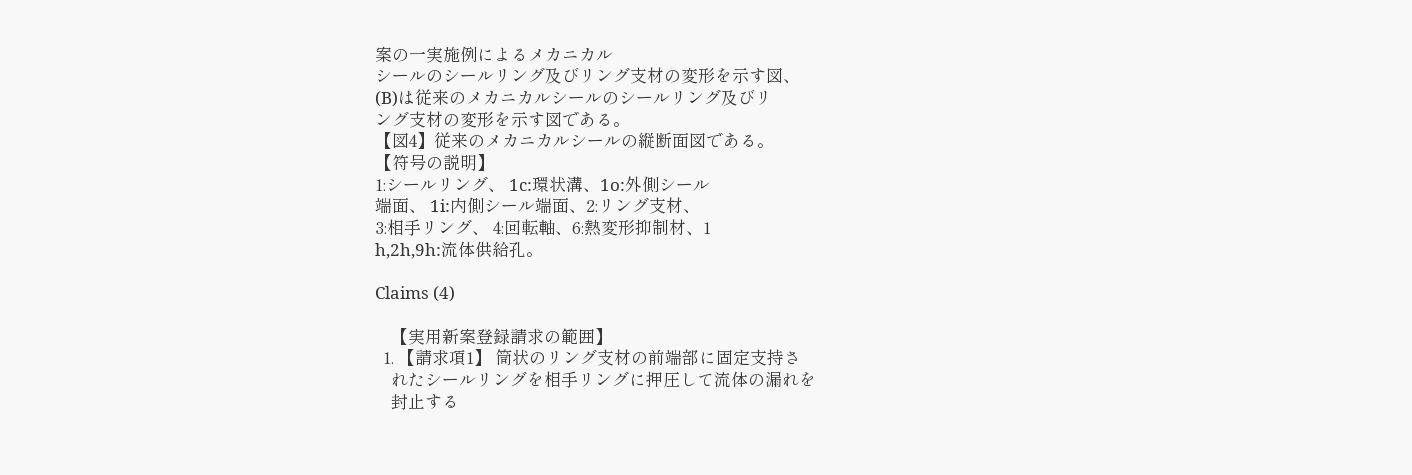案の一実施例によるメカニカル
シールのシールリング及びリング支材の変形を示す図、
(B)は従来のメカニカルシールのシールリング及びリ
ング支材の変形を示す図である。
【図4】従来のメカニカルシールの縦断面図である。
【符号の説明】
1:シールリング、 1c:環状溝、1o:外側シール
端面、 1i:内側シール端面、2:リング支材、
3:相手リング、 4:回転軸、6:熱変形抑制材、1
h,2h,9h:流体供給孔。

Claims (4)

    【実用新案登録請求の範囲】
  1. 【請求項1】 筒状のリング支材の前端部に固定支持さ
    れたシールリングを相手リングに押圧して流体の漏れを
    封止する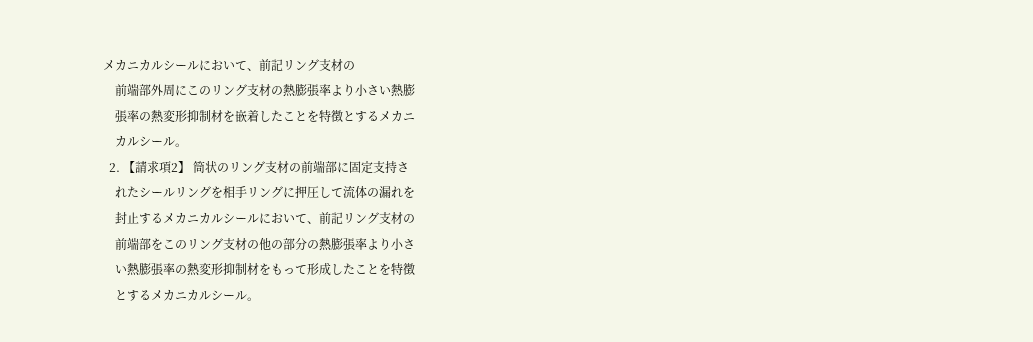メカニカルシールにおいて、前記リング支材の
    前端部外周にこのリング支材の熱膨張率より小さい熱膨
    張率の熱変形抑制材を嵌着したことを特徴とするメカニ
    カルシール。
  2. 【請求項2】 筒状のリング支材の前端部に固定支持さ
    れたシールリングを相手リングに押圧して流体の漏れを
    封止するメカニカルシールにおいて、前記リング支材の
    前端部をこのリング支材の他の部分の熱膨張率より小さ
    い熱膨張率の熱変形抑制材をもって形成したことを特徴
    とするメカニカルシール。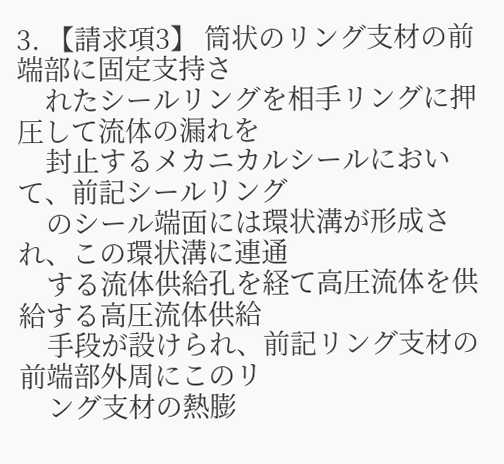3. 【請求項3】 筒状のリング支材の前端部に固定支持さ
    れたシールリングを相手リングに押圧して流体の漏れを
    封止するメカニカルシールにおいて、前記シールリング
    のシール端面には環状溝が形成され、この環状溝に連通
    する流体供給孔を経て高圧流体を供給する高圧流体供給
    手段が設けられ、前記リング支材の前端部外周にこのリ
    ング支材の熱膨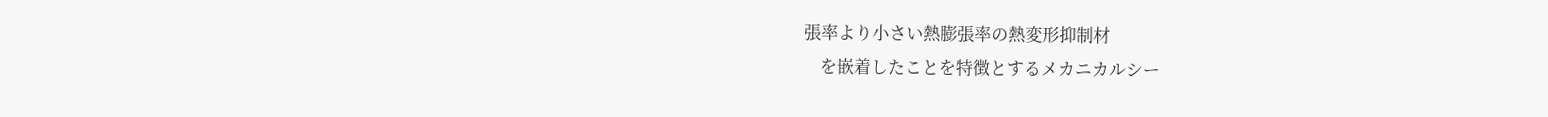張率より小さい熱膨張率の熱変形抑制材
    を嵌着したことを特徴とするメカニカルシー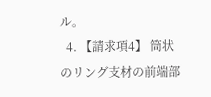ル。
  4. 【請求項4】 筒状のリング支材の前端部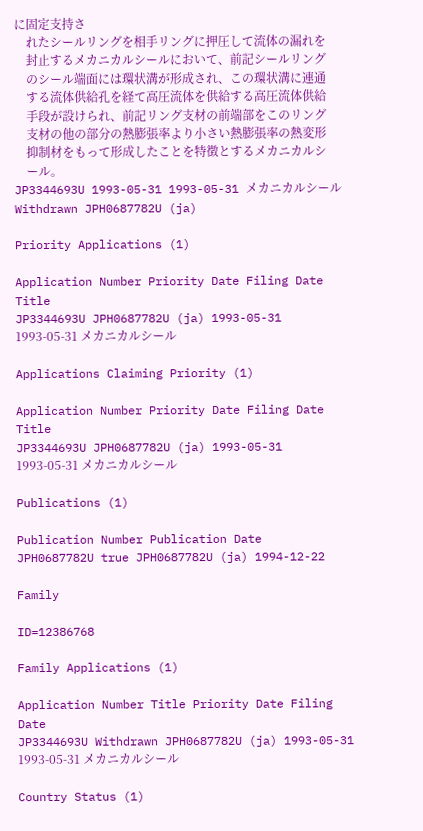に固定支持さ
    れたシールリングを相手リングに押圧して流体の漏れを
    封止するメカニカルシールにおいて、前記シールリング
    のシール端面には環状溝が形成され、この環状溝に連通
    する流体供給孔を経て高圧流体を供給する高圧流体供給
    手段が設けられ、前記リング支材の前端部をこのリング
    支材の他の部分の熱膨張率より小さい熱膨張率の熱変形
    抑制材をもって形成したことを特徴とするメカニカルシ
    ール。
JP3344693U 1993-05-31 1993-05-31 メカニカルシール Withdrawn JPH0687782U (ja)

Priority Applications (1)

Application Number Priority Date Filing Date Title
JP3344693U JPH0687782U (ja) 1993-05-31 1993-05-31 メカニカルシール

Applications Claiming Priority (1)

Application Number Priority Date Filing Date Title
JP3344693U JPH0687782U (ja) 1993-05-31 1993-05-31 メカニカルシール

Publications (1)

Publication Number Publication Date
JPH0687782U true JPH0687782U (ja) 1994-12-22

Family

ID=12386768

Family Applications (1)

Application Number Title Priority Date Filing Date
JP3344693U Withdrawn JPH0687782U (ja) 1993-05-31 1993-05-31 メカニカルシール

Country Status (1)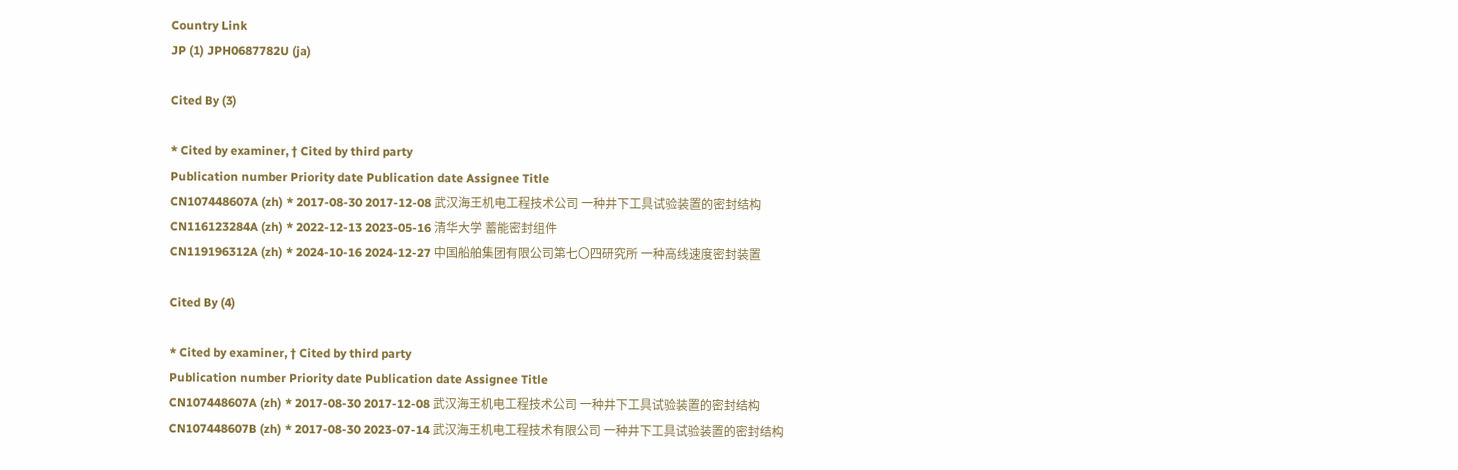Country Link
JP (1) JPH0687782U (ja)

Cited By (3)

* Cited by examiner, † Cited by third party
Publication number Priority date Publication date Assignee Title
CN107448607A (zh) * 2017-08-30 2017-12-08 武汉海王机电工程技术公司 一种井下工具试验装置的密封结构
CN116123284A (zh) * 2022-12-13 2023-05-16 清华大学 蓄能密封组件
CN119196312A (zh) * 2024-10-16 2024-12-27 中国船舶集团有限公司第七〇四研究所 一种高线速度密封装置

Cited By (4)

* Cited by examiner, † Cited by third party
Publication number Priority date Publication date Assignee Title
CN107448607A (zh) * 2017-08-30 2017-12-08 武汉海王机电工程技术公司 一种井下工具试验装置的密封结构
CN107448607B (zh) * 2017-08-30 2023-07-14 武汉海王机电工程技术有限公司 一种井下工具试验装置的密封结构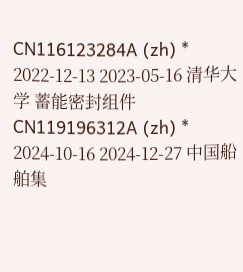CN116123284A (zh) * 2022-12-13 2023-05-16 清华大学 蓄能密封组件
CN119196312A (zh) * 2024-10-16 2024-12-27 中国船舶集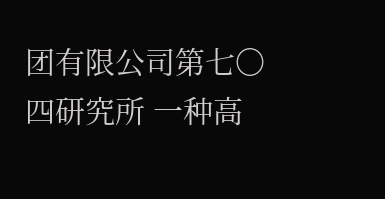团有限公司第七〇四研究所 一种高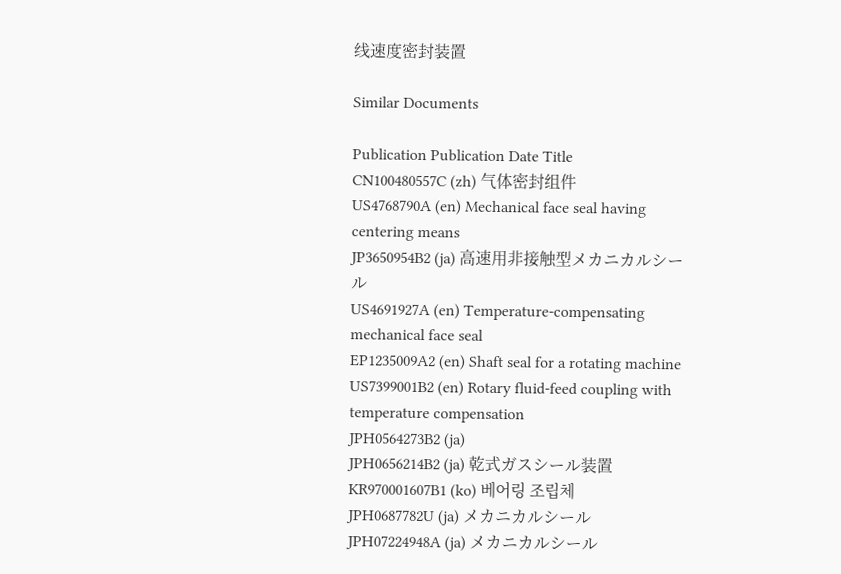线速度密封装置

Similar Documents

Publication Publication Date Title
CN100480557C (zh) 气体密封组件
US4768790A (en) Mechanical face seal having centering means
JP3650954B2 (ja) 高速用非接触型メカニカルシール
US4691927A (en) Temperature-compensating mechanical face seal
EP1235009A2 (en) Shaft seal for a rotating machine
US7399001B2 (en) Rotary fluid-feed coupling with temperature compensation
JPH0564273B2 (ja)
JPH0656214B2 (ja) 乾式ガスシール装置
KR970001607B1 (ko) 베어링 조립체
JPH0687782U (ja) メカニカルシール
JPH07224948A (ja) メカニカルシール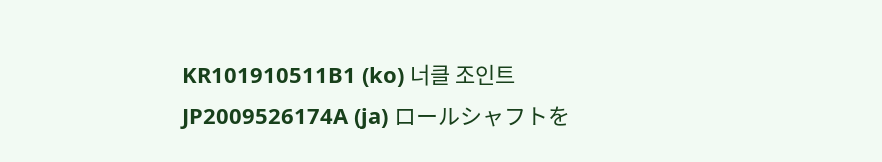KR101910511B1 (ko) 너클 조인트
JP2009526174A (ja) ロールシャフトを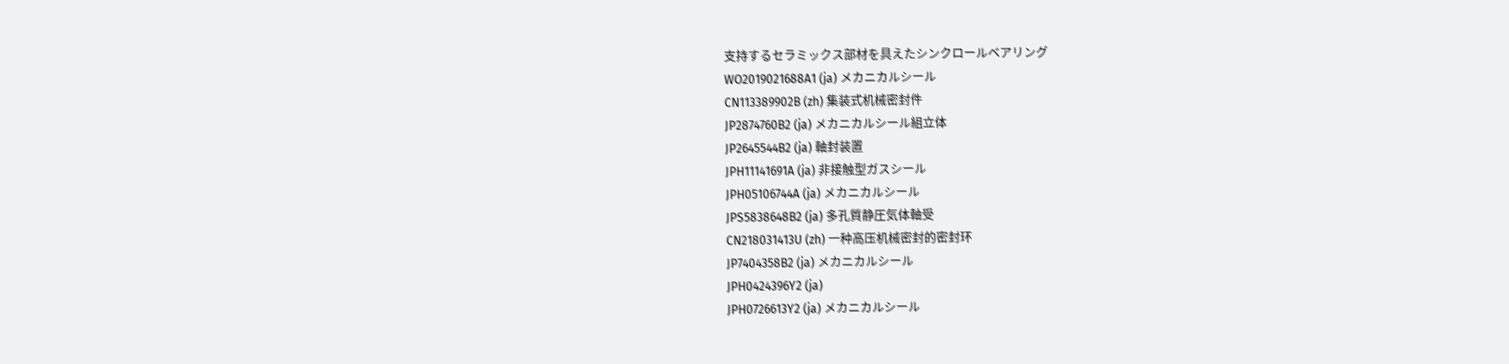支持するセラミックス部材を具えたシンクロールベアリング
WO2019021688A1 (ja) メカニカルシール
CN113389902B (zh) 集装式机械密封件
JP2874760B2 (ja) メカニカルシール組立体
JP2645544B2 (ja) 軸封装置
JPH11141691A (ja) 非接触型ガスシール
JPH05106744A (ja) メカニカルシール
JPS5838648B2 (ja) 多孔質静圧気体軸受
CN218031413U (zh) 一种高压机械密封的密封环
JP7404358B2 (ja) メカニカルシール
JPH0424396Y2 (ja)
JPH0726613Y2 (ja) メカニカルシール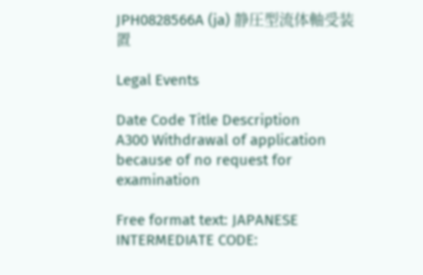JPH0828566A (ja) 静圧型流体軸受装置

Legal Events

Date Code Title Description
A300 Withdrawal of application because of no request for examination

Free format text: JAPANESE INTERMEDIATE CODE: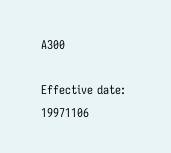A300

Effective date: 19971106